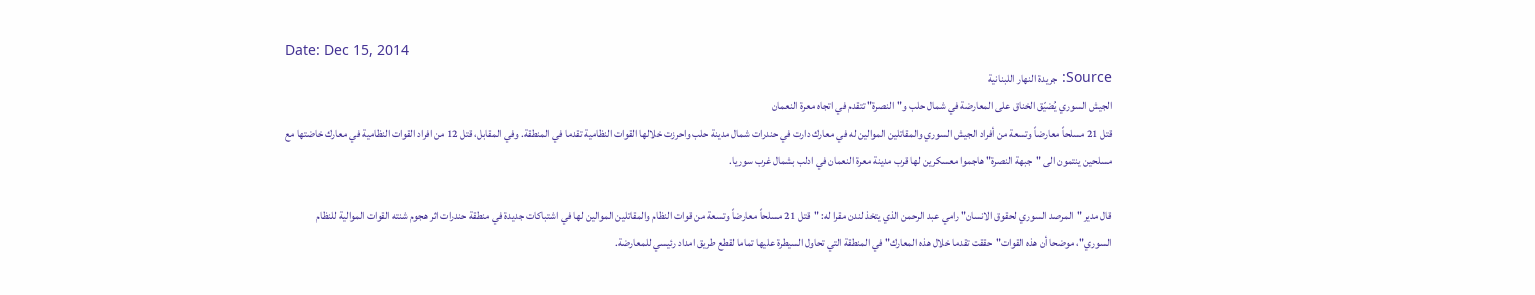Date: Dec 15, 2014
Source: جريدة النهار اللبنانية
الجيش السوري يُضيّق الخناق على المعارضة في شمال حلب و"النصرة" تتقدم في اتجاه معرة النعمان
قتل 21 مسلحاً معارضاً وتسعة من أفراد الجيش السوري والمقاتلين الموالين له في معارك دارت في حندرات شمال مدينة حلب واحرزت خلالها القوات النظامية تقدما في المنطقة. وفي المقابل، قتل 12 من افراد القوات النظامية في معارك خاضتها مع مسلحين ينتمون الى "جبهة النصرة" هاجموا معسكرين لها قرب مدينة معرة النعمان في ادلب بشمال غرب سوريا.

قال مدير "المرصد السوري لحقوق الانسان" رامي عبد الرحمن الذي يتخذ لندن مقرا له: "قتل 21 مسلحاً معارضاً وتسعة من قوات النظام والمقاتلين الموالين لها في اشتباكات جديدة في منطقة حندرات اثر هجوم شنته القوات الموالية للنظام السوري"، موضحا أن هذه القوات"حققت تقدما خلال هذه المعارك" في المنطقة التي تحاول السيطرة عليها تماما لقطع طريق امداد رئيسي للمعارضة.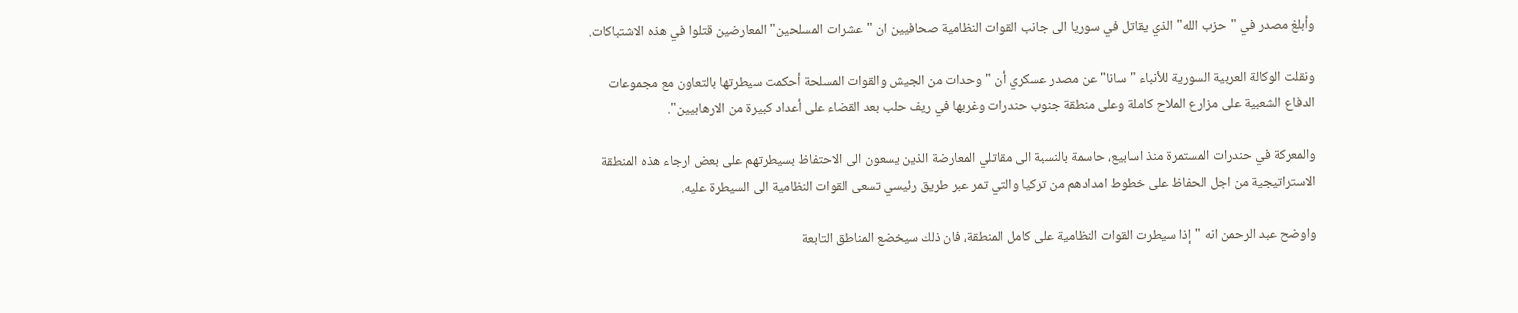وأبلغ مصدر في "حزب الله" الذي يقاتل في سوريا الى جانب القوات النظامية صحافيين ان "عشرات المسلحين" المعارضين قتلوا في هذه الاشتباكات.

ونقلت الوكالة العربية السورية للأنباء "سانا" عن مصدر عسكري أن "وحدات من الجيش والقوات المسلحة أحكمت سيطرتها بالتعاون مع مجموعات الدفاع الشعبية على مزارع الملاح كاملة وعلى منطقة جنوب حندرات وغربها في ريف حلب بعد القضاء على أعداد كبيرة من الارهابيين".

والمعركة في حندرات المستمرة منذ اسابيع، حاسمة بالنسبة الى مقاتلي المعارضة الذين يسعون الى الاحتفاظ بسيطرتهم على بعض ارجاء هذه المنطقة الاستراتيجية من اجل الحفاظ على خطوط امدادهم من تركيا والتي تمر عبر طريق رئيسي تسعى القوات النظامية الى السيطرة عليه.

واوضح عبد الرحمن انه "إذا سيطرت القوات النظامية على كامل المنطقة، فان ذلك سيخضع المناطق التابعة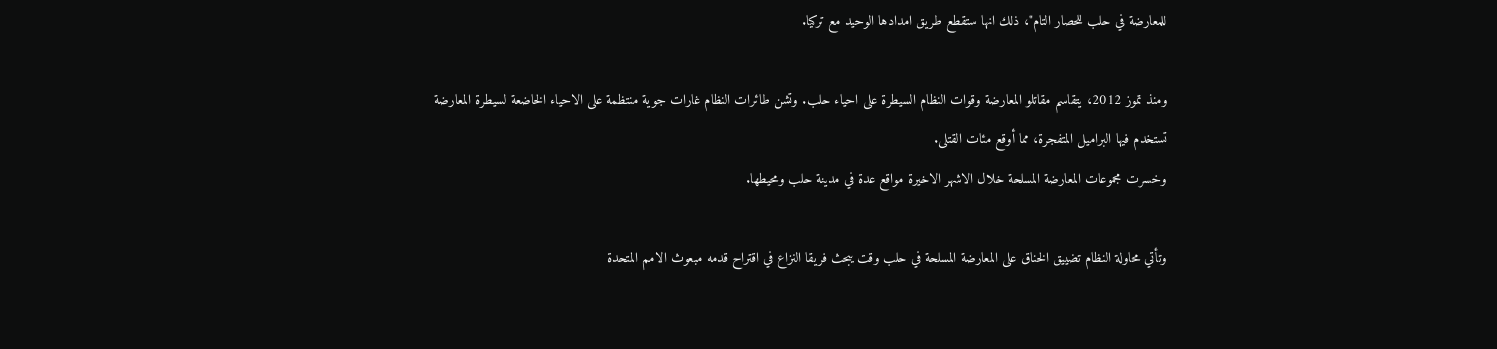للمعارضة في حلب للحصار التام"، ذلك انها ستقطع طريق امدادها الوحيد مع تركيا.

ومنذ تموز 2012، يتقاسم مقاتلو المعارضة وقوات النظام السيطرة على احياء حلب. وتشن طائرات النظام غارات جوية منتظمة على الاحياء الخاضعة لسيطرة المعارضة تستخدم فيها البراميل المتفجرة، مما أوقع مئات القتلى.
وخسرت مجموعات المعارضة المسلحة خلال الاشهر الاخيرة مواقع عدة في مدينة حلب ومحيطها.

وتأتي محاولة النظام تضييق الخناق على المعارضة المسلحة في حلب وقت يبحث فريقا النزاع في اقتراح قدمه مبعوث الامم المتحدة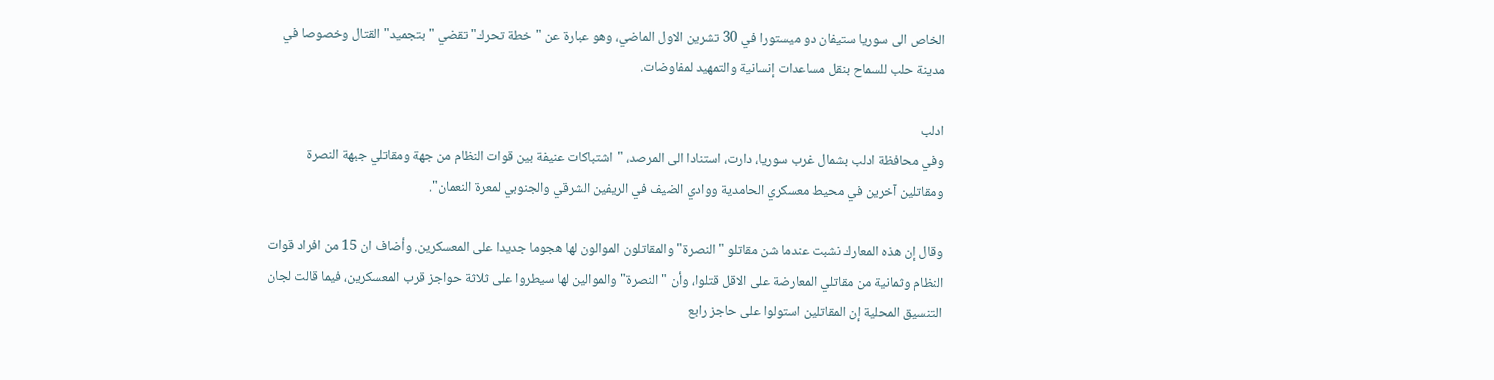الخاص الى سوريا ستيفان دو ميستورا في 30 تشرين الاول الماضي، وهو عبارة عن "خطة تحرك" تقضي "بتجميد" القتال وخصوصا في مدينة حلب للسماح بنقل مساعدات إنسانية والتمهيد لمفاوضات.

ادلب
وفي محافظة ادلب بشمال غرب سوريا، دارت، استنادا الى المرصد، "اشتباكات عنيفة بين قوات النظام من جهة ومقاتلي جبهة النصرة ومقاتلين آخرين في محيط معسكري الحامدية ووادي الضيف في الريفين الشرقي والجنوبي لمعرة النعمان".

وقال إن هذه المعارك نشبت عندما شن مقاتلو "النصرة" والمقاتلون الموالون لها هجوما جديدا على المعسكرين. وأضاف ان 15 من افراد قوات النظام وثمانية من مقاتلي المعارضة على الاقل قتلوا، وأن "النصرة" والموالين لها سيطروا على ثلاثة حواجز قرب المعسكرين، فيما قالت لجان التنسيق المحلية إن المقاتلين استولوا على حاجز رابع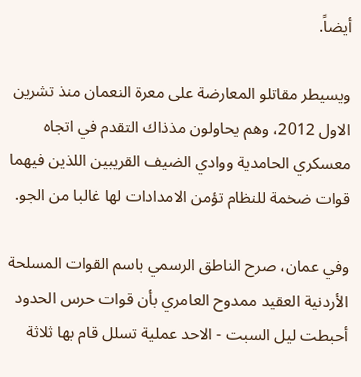أيضاً.

ويسيطر مقاتلو المعارضة على معرة النعمان منذ تشرين الاول 2012، وهم يحاولون مذذاك التقدم في اتجاه معسكري الحامدية ووادي الضيف القريبين اللذين فيهما قوات ضخمة للنظام تؤمن الامدادات لها غالبا من الجو.

وفي عمان، صرح الناطق الرسمي باسم القوات المسلحة الأردنية العقيد ممدوح العامري بأن قوات حرس الحدود أحبطت ليل السبت - الاحد عملية تسلل قام بها ثلاثة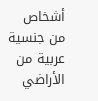أشخاص من جنسية عربية من الأراضي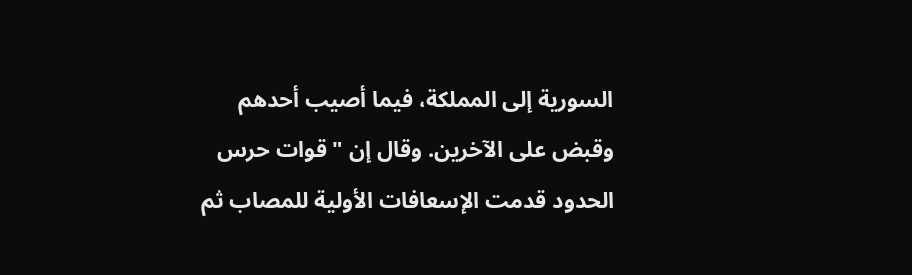السورية إلى المملكة، فيما أصيب أحدهم وقبض على الآخرين. وقال إن "قوات حرس الحدود قدمت الإسعافات الأولية للمصاب ثم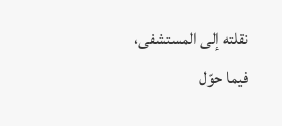نقلته إلى المستشفى، فيما حوّل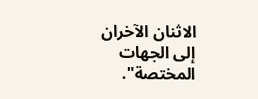الاثنان الآخران إلى الجهات المختصة".